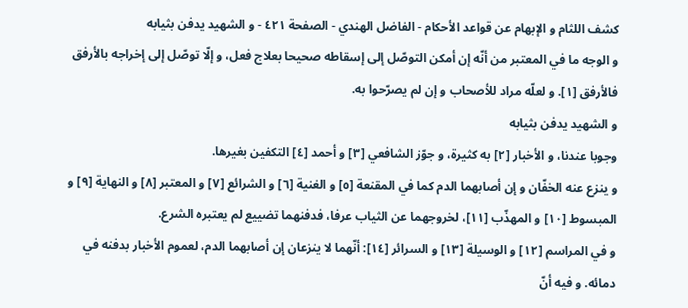كشف اللثام و الإبهام عن قواعد الأحكام - الفاضل الهندي - الصفحة ٤٢١ - و الشهيد يدفن بثيابه
و الوجه ما في المعتبر من أنّه إن أمكن التوصّل إلى إسقاطه صحيحا بعلاج فعل، و إلّا توصّل إلى إخراجه بالأرفق فالأرفق [١]. و لعلّه مراد للأصحاب و إن لم يصرّحوا به.
و الشهيد يدفن بثيابه
وجوبا عندنا، و الأخبار [٢] به كثيرة، و جوّز الشافعي [٣] و أحمد [٤] التكفين بغيرها.
و ينزع عنه الخفّان و إن أصابهما الدم كما في المقنعة [٥] و الغنية [٦] و الشرائع [٧] و المعتبر [٨] و النهاية [٩] و المبسوط [١٠] و المهذّب [١١]، لخروجهما عن الثياب عرفا، فدفنهما تضييع لم يعتبره الشرع.
و في المراسم [١٢] و الوسيلة [١٣] و السرائر [١٤]: أنّهما لا ينزعان إن أصابهما الدم، لعموم الأخبار بدفنه في دمائه. و فيه أنّ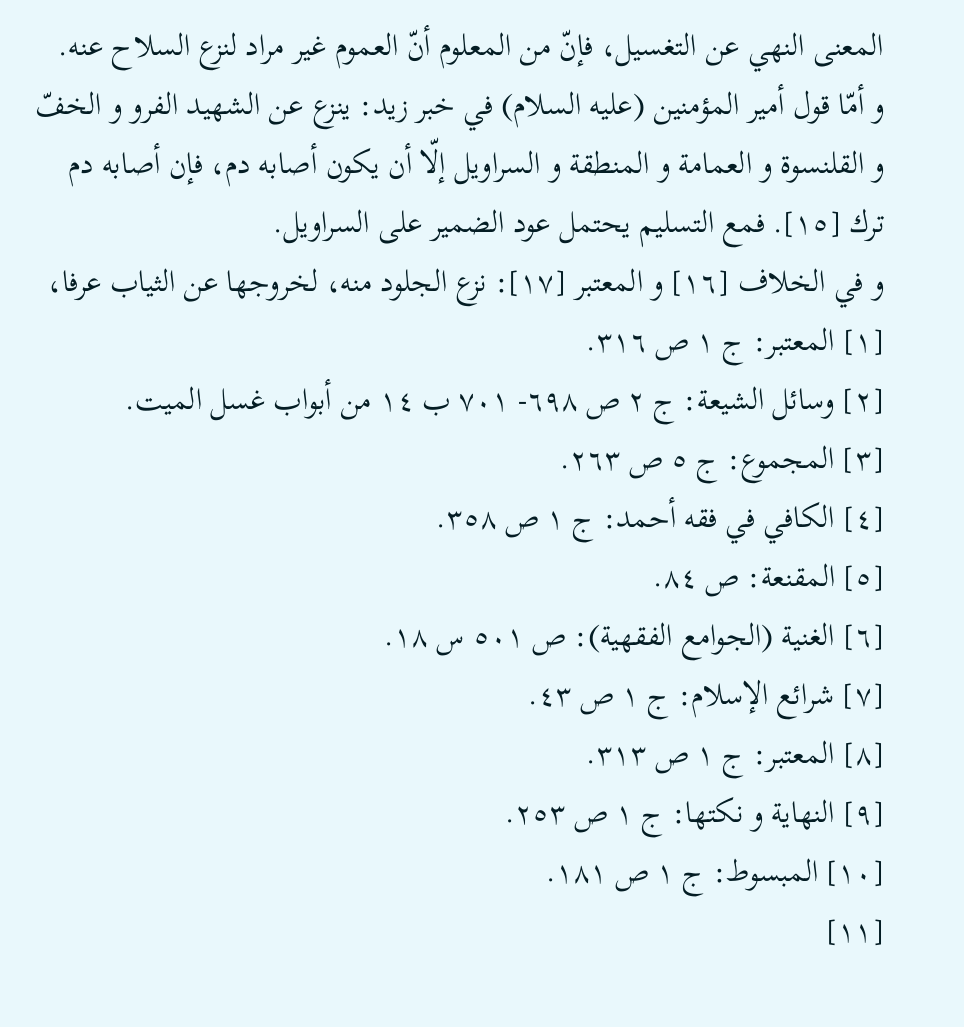المعنى النهي عن التغسيل، فإنّ من المعلوم أنّ العموم غير مراد لنزع السلاح عنه.
و أمّا قول أمير المؤمنين (عليه السلام) في خبر زيد: ينزع عن الشهيد الفرو و الخفّ و القلنسوة و العمامة و المنطقة و السراويل إلّا أن يكون أصابه دم، فإن أصابه دم ترك [١٥]. فمع التسليم يحتمل عود الضمير على السراويل.
و في الخلاف [١٦] و المعتبر [١٧]: نزع الجلود منه، لخروجها عن الثياب عرفا،
[١] المعتبر: ج ١ ص ٣١٦.
[٢] وسائل الشيعة: ج ٢ ص ٦٩٨- ٧٠١ ب ١٤ من أبواب غسل الميت.
[٣] المجموع: ج ٥ ص ٢٦٣.
[٤] الكافي في فقه أحمد: ج ١ ص ٣٥٨.
[٥] المقنعة: ص ٨٤.
[٦] الغنية (الجوامع الفقهية): ص ٥٠١ س ١٨.
[٧] شرائع الإسلام: ج ١ ص ٤٣.
[٨] المعتبر: ج ١ ص ٣١٣.
[٩] النهاية و نكتها: ج ١ ص ٢٥٣.
[١٠] المبسوط: ج ١ ص ١٨١.
[١١]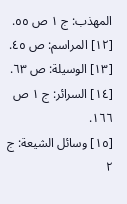المهذب: ج ١ ص ٥٥.
[١٢] المراسم: ص ٤٥.
[١٣] الوسيلة: ص ٦٣.
[١٤] السرائر: ج ١ ص ١٦٦.
[١٥] وسائل الشيعة: ج ٢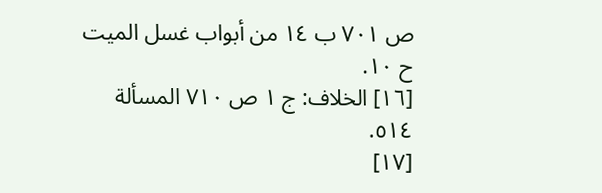ص ٧٠١ ب ١٤ من أبواب غسل الميت ح ١٠.
[١٦] الخلاف: ج ١ ص ٧١٠ المسألة ٥١٤.
[١٧]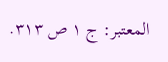المعتبر: ج ١ ص ٣١٣.